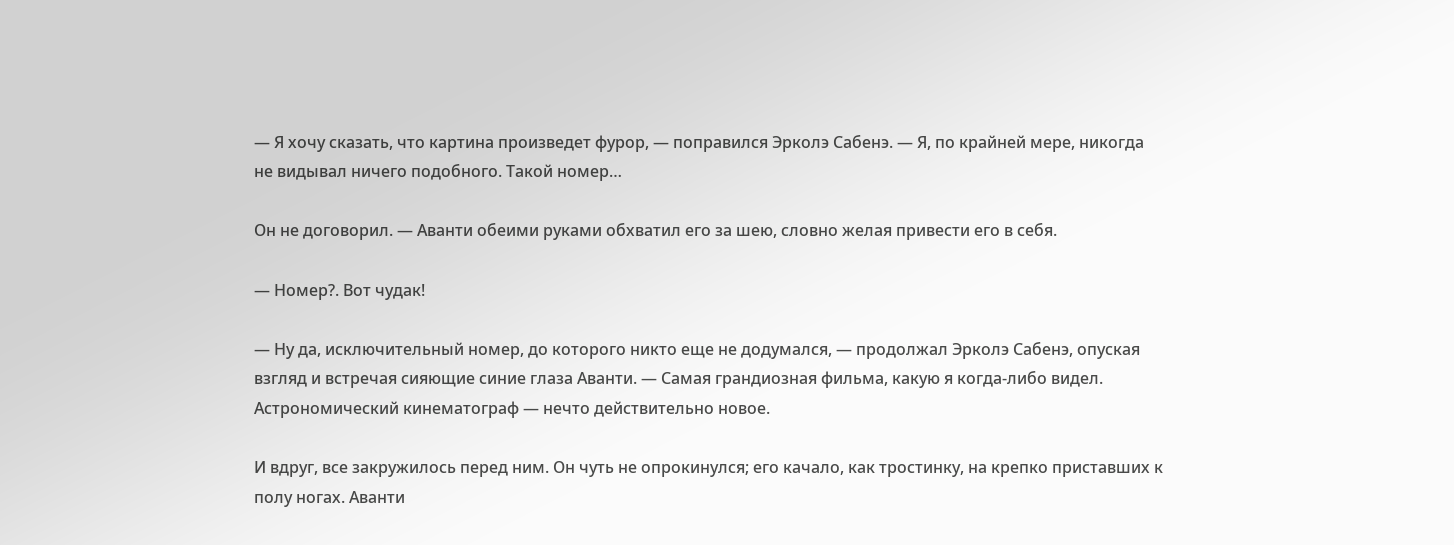— Я хочу сказать, что картина произведет фурор, — поправился Эрколэ Сабенэ. — Я, по крайней мере, никогда не видывал ничего подобного. Такой номер…

Он не договорил. — Аванти обеими руками обхватил его за шею, словно желая привести его в себя.

— Номер?. Вот чудак!

— Ну да, исключительный номер, до которого никто еще не додумался, — продолжал Эрколэ Сабенэ, опуская взгляд и встречая сияющие синие глаза Аванти. — Самая грандиозная фильма, какую я когда-либо видел. Астрономический кинематограф — нечто действительно новое.

И вдруг, все закружилось перед ним. Он чуть не опрокинулся; его качало, как тростинку, на крепко приставших к полу ногах. Аванти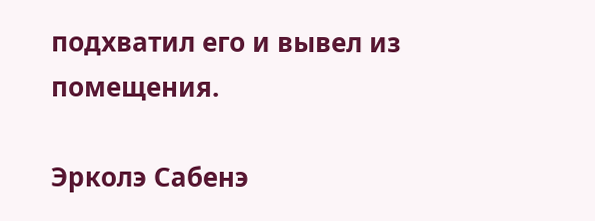подхватил его и вывел из помещения.

Эрколэ Сабенэ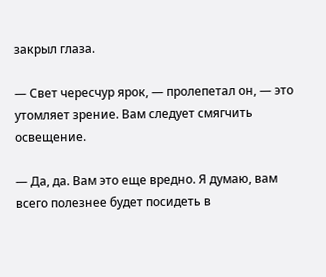закрыл глаза.

— Свет чересчур ярок, — пролепетал он, — это утомляет зрение. Вам следует смягчить освещение.

— Да, да. Вам это еще вредно. Я думаю, вам всего полезнее будет посидеть в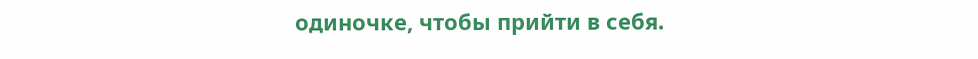одиночке, чтобы прийти в себя.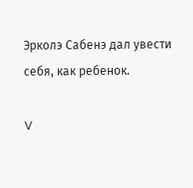Эрколэ Сабенэ дал увести себя, как ребенок.

V